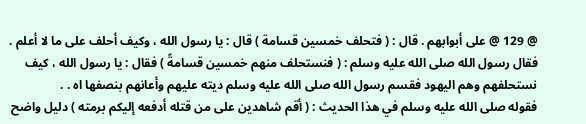@ 129 @ على أبوابهم . قال : ( فتحلف خمسين قسامة ) قال : يا رسول الله ، وكيف أحلف على ما لا أعلم . فقال رسول الله صلى الله عليه وسلم : ( فنستحلف منهم خمسين قسامةً ) فقال : يا رسول الله ، كيف نستحلفهم وهم اليهود فقسم رسول الله صلى الله عليه وسلم ديته عليهم وأعانهم بنصفها اه . .
فقوله صلى الله عليه وسلم في هذا الحديث : ( أقم شاهدين على من قتله أدفعه إليكم برمته ) دليل واضح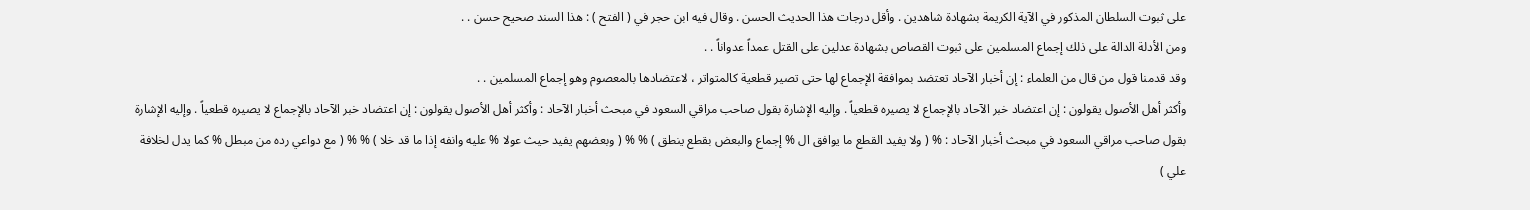على ثبوت السلطان المذكور في الآية الكريمة بشهادة شاهدين . وأقل درجات هذا الحديث الحسن . وقال فيه ابن حجر في ( الفتح ) : هذا السند صحيح حسن . .
ومن الأدلة الدالة على ذلك إجماع المسلمين على ثبوت القصاص بشهادة عدلين على القتل عمداً عدواناً . .
وقد قدمنا قول من قال من العلماء : إن أخبار الآحاد تعتضد بموافقة الإجماع لها حتى تصير قطعية كالمتواتر ، لاعتضادها بالمعصوم وهو إجماع المسلمين . .
وأكثر أهل الأصول يقولون : إن اعتضاد خبر الآحاد بالإجماع لا يصيره قطعياً . وإليه الإشارة بقول صاحب مراقي السعود في مبحث أخبار الآحاد : وأكثر أهل الأصول يقولون : إن اعتضاد خبر الآحاد بالإجماع لا يصيره قطعياً . وإليه الإشارة بقول صاحب مراقي السعود في مبحث أخبار الآحاد : % ( ولا يفيد القطع ما يوافق ال % إجماع والبعض بقطع ينطق ) % % ( وبعضهم يفيد حيث عولا % عليه وانفه إذا ما قد خلا ) % % ( مع دواعي رده من مبطل % كما يدل لخلافة علي )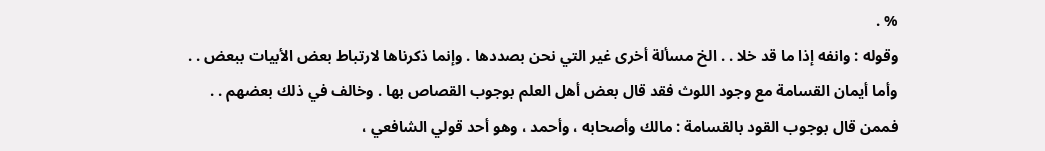% .
وقوله : وانفه إذا ما قد خلا . . الخ مسألة أخرى غير التي نحن بصددها . وإنما ذكرناها لارتباط بعض الأبيات ببعض . .
وأما أيمان القسامة مع وجود اللوث فقد قال بعض أهل العلم بوجوب القصاص بها . وخالف في ذلك بعضهم . .
فممن قال بوجوب القود بالقسامة : مالك وأصحابه ، وأحمد ، وهو أحد قولي الشافعي ،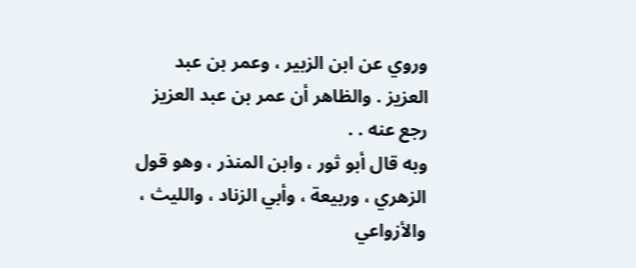وروي عن ابن الزبير ، وعمر بن عبد العزيز . والظاهر أن عمر بن عبد العزيز رجع عنه . .
وبه قال أبو ثور ، وابن المنذر ، وهو قول الزهري ، وربيعة ، وأبي الزناد ، والليث ، والأزواعي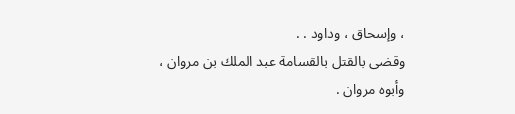، وإسحاق ، وداود . .
وقضى بالقتل بالقسامة عبد الملك بن مروان ، وأبوه مروان .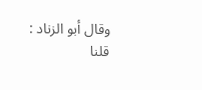وقال أبو الزناد : قلنا